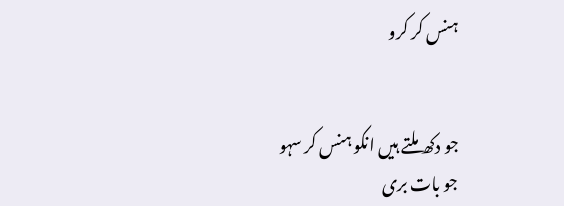ہنس کر کرو


جو دکھ ملتے ہیں انکو ہنس کر سہو
جو بات بری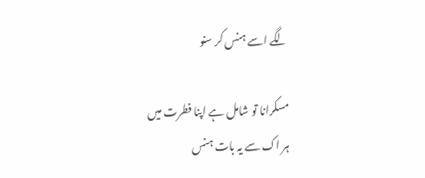لگے اسے ہنس کر سنو

مسکرانا تو شامل ہے اپنا فطرت میں
ہر اک سے یہ بات ہنس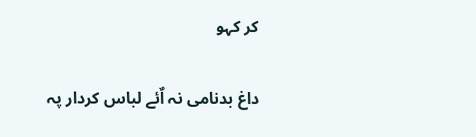کر کہو

داغ بدنامی نہ اٌئے لباس کردار پہ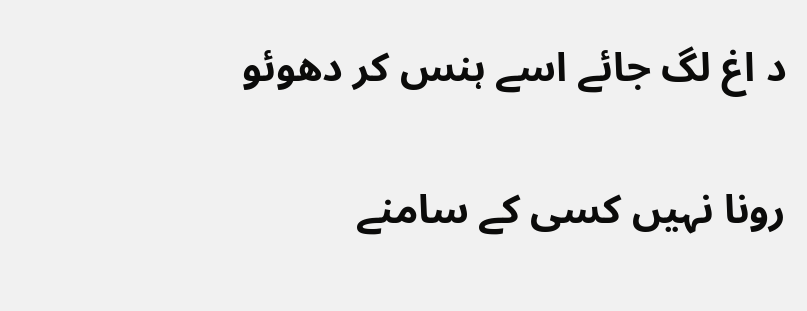د اغ لگ جائے اسے ہنس کر دھوئو

رونا نہیں کسی کے سامنے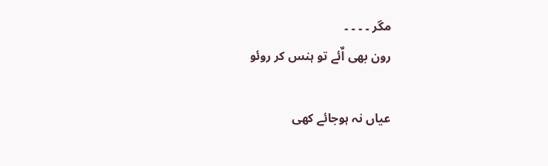مگر ۔ ۔ ۔ ۔
رون بھی اٌئے تو ہنس کر روئو

عیاں نہ ہوجائے کھی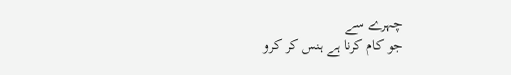چہرے سے
جو کام کرنا ہے ہنس کر کرو